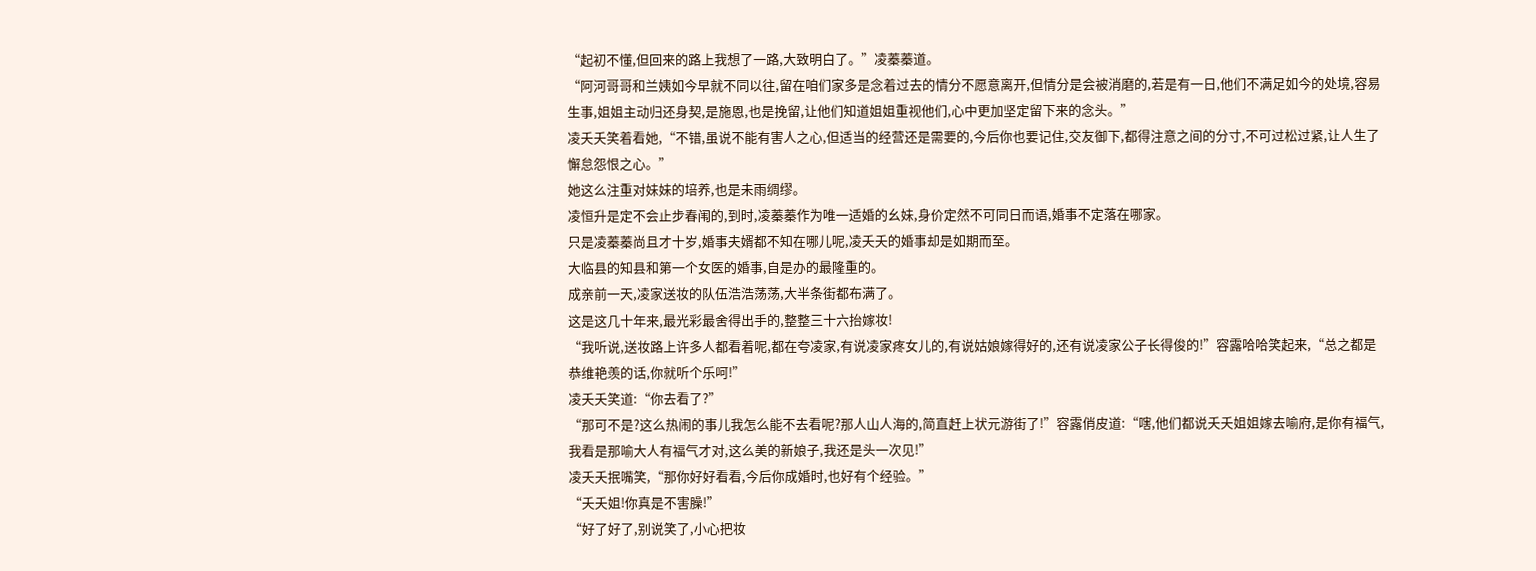“起初不懂,但回来的路上我想了一路,大致明白了。”凌蓁蓁道。
“阿河哥哥和兰姨如今早就不同以往,留在咱们家多是念着过去的情分不愿意离开,但情分是会被消磨的,若是有一日,他们不满足如今的处境,容易生事,姐姐主动归还身契,是施恩,也是挽留,让他们知道姐姐重视他们,心中更加坚定留下来的念头。”
凌夭夭笑着看她,“不错,虽说不能有害人之心,但适当的经营还是需要的,今后你也要记住,交友御下,都得注意之间的分寸,不可过松过紧,让人生了懈怠怨恨之心。”
她这么注重对妹妹的培养,也是未雨绸缪。
凌恒升是定不会止步春闱的,到时,凌蓁蓁作为唯一适婚的幺妹,身价定然不可同日而语,婚事不定落在哪家。
只是凌蓁蓁尚且才十岁,婚事夫婿都不知在哪儿呢,凌夭夭的婚事却是如期而至。
大临县的知县和第一个女医的婚事,自是办的最隆重的。
成亲前一天,凌家送妆的队伍浩浩荡荡,大半条街都布满了。
这是这几十年来,最光彩最舍得出手的,整整三十六抬嫁妆!
“我听说,送妆路上许多人都看着呢,都在夸凌家,有说凌家疼女儿的,有说姑娘嫁得好的,还有说凌家公子长得俊的!”容露哈哈笑起来,“总之都是恭维艳羡的话,你就听个乐呵!”
凌夭夭笑道:“你去看了?”
“那可不是?这么热闹的事儿我怎么能不去看呢?那人山人海的,简直赶上状元游街了!”容露俏皮道:“嗐,他们都说夭夭姐姐嫁去喻府,是你有福气,我看是那喻大人有福气才对,这么美的新娘子,我还是头一次见!”
凌夭夭抿嘴笑,“那你好好看看,今后你成婚时,也好有个经验。”
“夭夭姐!你真是不害臊!”
“好了好了,别说笑了,小心把妆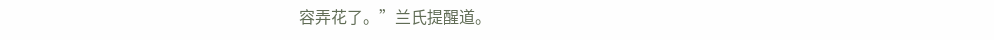容弄花了。”兰氏提醒道。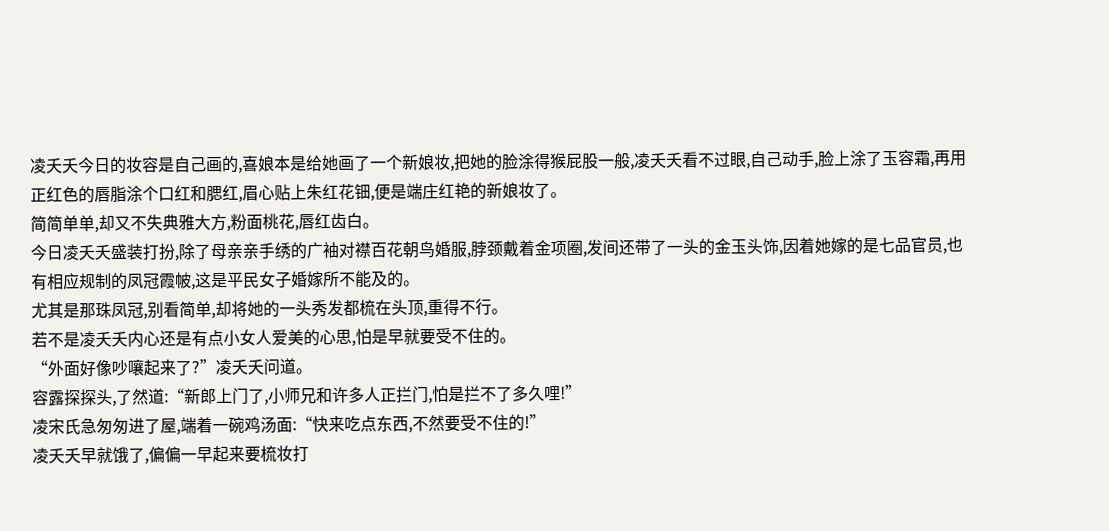凌夭夭今日的妆容是自己画的,喜娘本是给她画了一个新娘妆,把她的脸涂得猴屁股一般,凌夭夭看不过眼,自己动手,脸上涂了玉容霜,再用正红色的唇脂涂个口红和腮红,眉心贴上朱红花钿,便是端庄红艳的新娘妆了。
简简单单,却又不失典雅大方,粉面桃花,唇红齿白。
今日凌夭夭盛装打扮,除了母亲亲手绣的广袖对襟百花朝鸟婚服,脖颈戴着金项圈,发间还带了一头的金玉头饰,因着她嫁的是七品官员,也有相应规制的凤冠霞帔,这是平民女子婚嫁所不能及的。
尤其是那珠凤冠,别看简单,却将她的一头秀发都梳在头顶,重得不行。
若不是凌夭夭内心还是有点小女人爱美的心思,怕是早就要受不住的。
“外面好像吵嚷起来了?”凌夭夭问道。
容露探探头,了然道:“新郎上门了,小师兄和许多人正拦门,怕是拦不了多久哩!”
凌宋氏急匆匆进了屋,端着一碗鸡汤面:“快来吃点东西,不然要受不住的!”
凌夭夭早就饿了,偏偏一早起来要梳妆打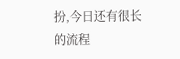扮,今日还有很长的流程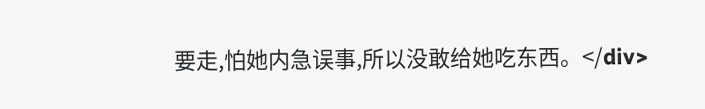要走,怕她内急误事,所以没敢给她吃东西。</div>